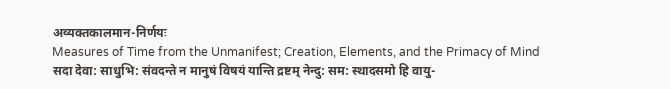अव्यक्तकालमान-निर्णयः
Measures of Time from the Unmanifest; Creation, Elements, and the Primacy of Mind
सदा देवा: साधुभि: संवदन्ते न मानुषं विषयं यान्ति द्रष्टम् नेन्दु: सम: स्थादसमो हि वायु-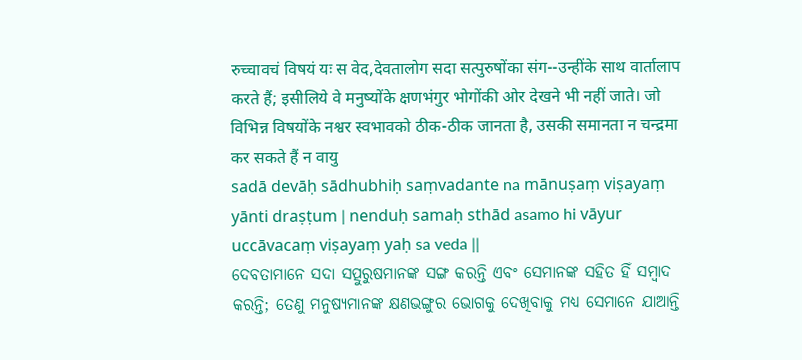रुच्चावचं विषयं यः स वेद,देवतालोग सदा सत्पुरुषोंका संग--उन्हींके साथ वार्तालाप करते हैं; इसीलिये वे मनुष्योंके क्षणभंगुर भोगोंकी ओर देखने भी नहीं जाते। जो विभिन्न विषयोंके नश्वर स्वभावको ठीक-ठीक जानता है, उसकी समानता न चन्द्रमा कर सकते हैं न वायु
sadā devāḥ sādhubhiḥ saṃvadante na mānuṣaṃ viṣayaṃ yānti draṣṭum | nenduḥ samaḥ sthād asamo hi vāyur uccāvacaṃ viṣayaṃ yaḥ sa veda ||
ଦେବତାମାନେ ସଦା ସତ୍ପୁରୁଷମାନଙ୍କ ସଙ୍ଗ କରନ୍ତି ଏବଂ ସେମାନଙ୍କ ସହିତ ହିଁ ସମ୍ବାଦ କରନ୍ତି; ତେଣୁ ମନୁଷ୍ୟମାନଙ୍କ କ୍ଷଣଭଙ୍ଗୁର ଭୋଗକୁ ଦେଖିବାକୁ ମଧ୍ୟ ସେମାନେ ଯାଆନ୍ତି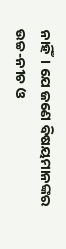ନାହିଁ। ଯେ ଜଣେ ବିଷୟମାନଙ୍କର ଉଚ୍ଚ-ନୀଚ ଓ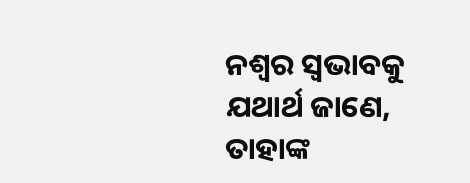ନଶ୍ୱର ସ୍ୱଭାବକୁ ଯଥାର୍ଥ ଜାଣେ, ତାହାଙ୍କ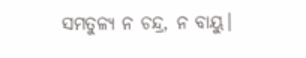ସମତୁଳ୍ୟ ନ ଚନ୍ଦ୍ର, ନ ବାୟୁ।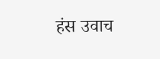हंस उवाच